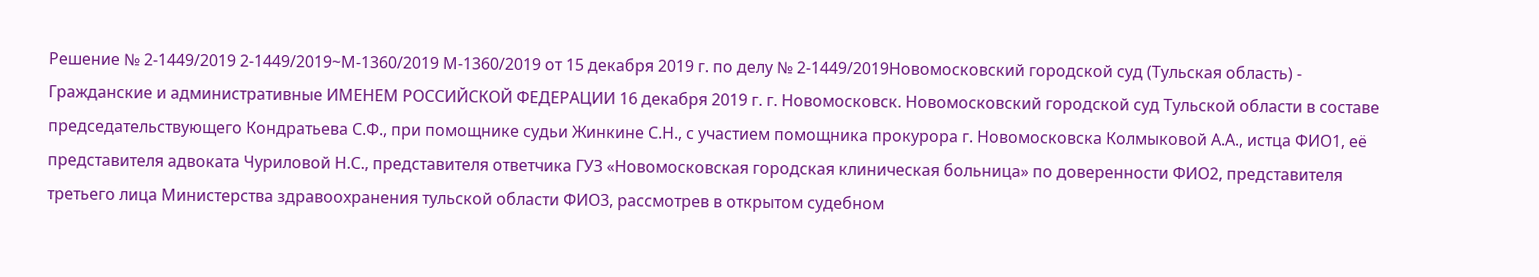Решение № 2-1449/2019 2-1449/2019~М-1360/2019 М-1360/2019 от 15 декабря 2019 г. по делу № 2-1449/2019Новомосковский городской суд (Тульская область) - Гражданские и административные ИМЕНЕМ РОССИЙСКОЙ ФЕДЕРАЦИИ 16 декабря 2019 г. г. Новомосковск. Новомосковский городской суд Тульской области в составе председательствующего Кондратьева С.Ф., при помощнике судьи Жинкине С.Н., с участием помощника прокурора г. Новомосковска Колмыковой А.А., истца ФИО1, её представителя адвоката Чуриловой Н.С., представителя ответчика ГУЗ «Новомосковская городская клиническая больница» по доверенности ФИО2, представителя третьего лица Министерства здравоохранения тульской области ФИО3, рассмотрев в открытом судебном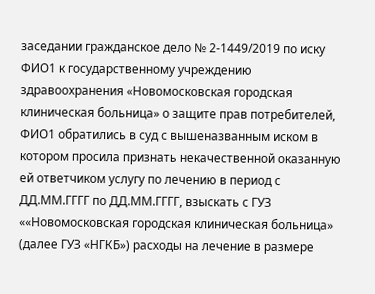заседании гражданское дело № 2-1449/2019 по иску ФИО1 к государственному учреждению здравоохранения «Новомосковская городская клиническая больница» о защите прав потребителей, ФИО1 обратились в суд с вышеназванным иском в котором просила признать некачественной оказанную ей ответчиком услугу по лечению в период с ДД.ММ.ГГГГ по ДД.ММ.ГГГГ, взыскать с ГУЗ ««Новомосковская городская клиническая больница» (далее ГУЗ «НГКБ») расходы на лечение в размере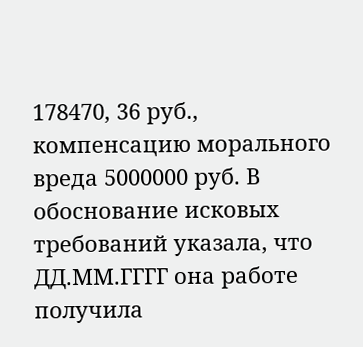178470, 36 руб., компенсацию морального вреда 5000000 руб. В обоснование исковых требований указала, что ДД.ММ.ГГГГ она работе получила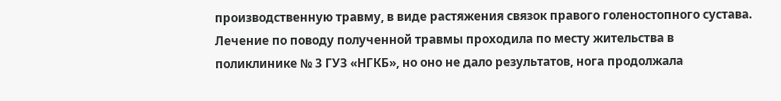производственную травму, в виде растяжения связок правого голеностопного сустава. Лечение по поводу полученной травмы проходила по месту жительства в поликлинике № 3 ГУЗ «НГКБ», но оно не дало результатов, нога продолжала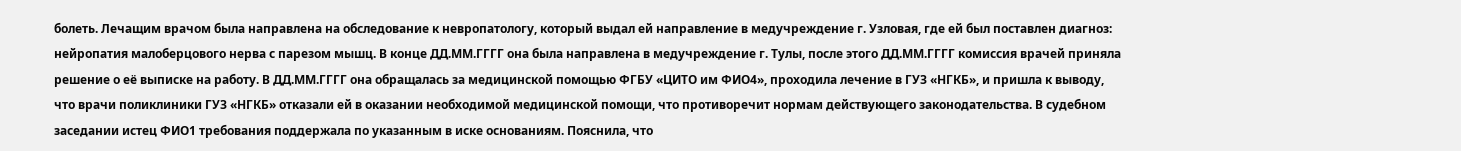болеть. Лечащим врачом была направлена на обследование к невропатологу, который выдал ей направление в медучреждение г. Узловая, где ей был поставлен диагноз: нейропатия малоберцового нерва с парезом мышц. В конце ДД.ММ.ГГГГ она была направлена в медучреждение г. Тулы, после этого ДД.ММ.ГГГГ комиссия врачей приняла решение о её выписке на работу. В ДД.ММ.ГГГГ она обращалась за медицинской помощью ФГБУ «ЦИТО им ФИО4», проходила лечение в ГУЗ «НГКБ», и пришла к выводу, что врачи поликлиники ГУЗ «НГКБ» отказали ей в оказании необходимой медицинской помощи, что противоречит нормам действующего законодательства. В судебном заседании истец ФИО1 требования поддержала по указанным в иске основаниям. Пояснила, что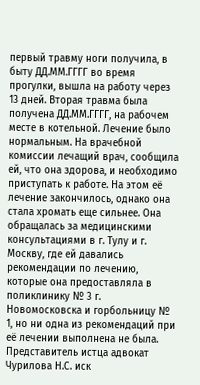первый травму ноги получила, в быту ДД.ММ.ГГГГ во время прогулки, вышла на работу через 13 дней. Вторая травма была получена ДД.ММ.ГГГГ, на рабочем месте в котельной. Лечение было нормальным. На врачебной комиссии лечащий врач, сообщила ей, что она здорова, и необходимо приступать к работе. На этом её лечение закончилось, однако она стала хромать еще сильнее. Она обращалась за медицинскими консультациями в г. Тулу и г. Москву, где ей давались рекомендации по лечению, которые она предоставляла в поликлинику № 3 г. Новомосковска и горбольницу № 1, но ни одна из рекомендаций при её лечении выполнена не была. Представитель истца адвокат Чурилова Н.С. иск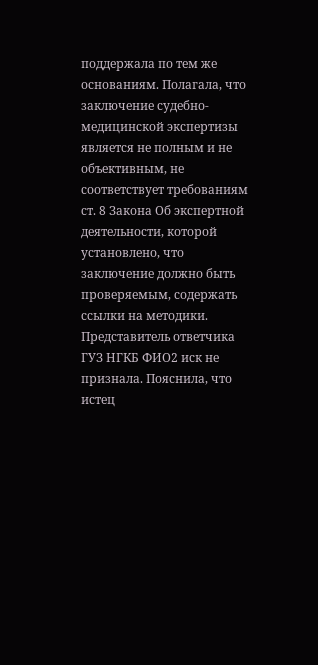поддержала по тем же основаниям. Полагала, что заключение судебно-медицинской экспертизы является не полным и не объективным, не соответствует требованиям ст. 8 Закона Об экспертной деятельности, которой установлено, что заключение должно быть проверяемым, содержать ссылки на методики. Представитель ответчика ГУЗ НГКБ ФИО2 иск не признала. Пояснила, что истец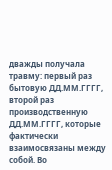дважды получала травму: первый раз бытовую ДД.ММ.ГГГГ, второй раз производственную ДД.ММ.ГГГГ, которые фактически взаимосвязаны между собой. Во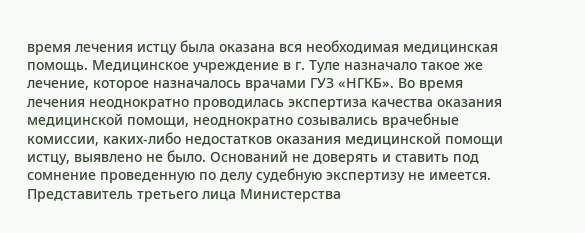время лечения истцу была оказана вся необходимая медицинская помощь. Медицинское учреждение в г. Туле назначало такое же лечение, которое назначалось врачами ГУЗ «НГКБ». Во время лечения неоднократно проводилась экспертиза качества оказания медицинской помощи, неоднократно созывались врачебные комиссии, каких-либо недостатков оказания медицинской помощи истцу, выявлено не было. Оснований не доверять и ставить под сомнение проведенную по делу судебную экспертизу не имеется. Представитель третьего лица Министерства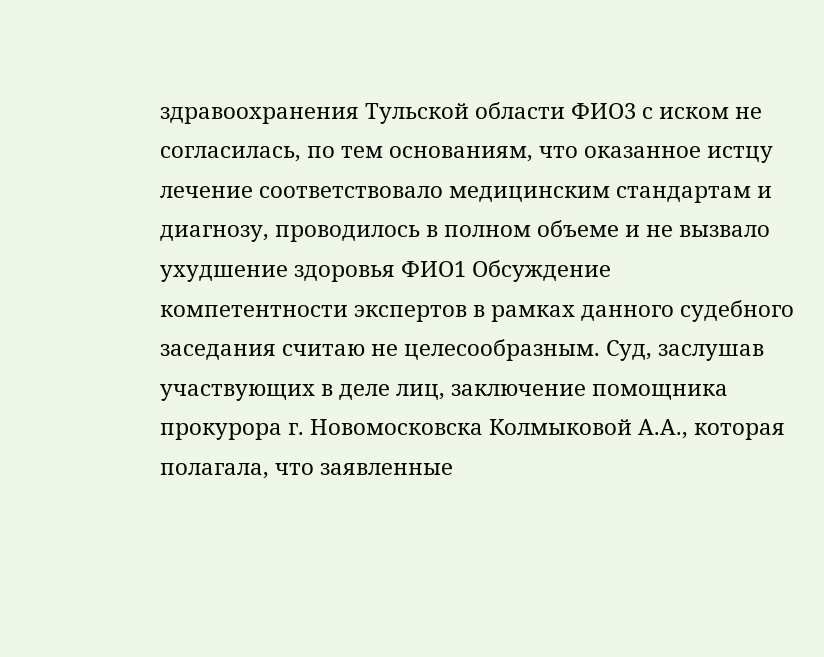здравоохранения Тульской области ФИО3 с иском не согласилась, по тем основаниям, что оказанное истцу лечение соответствовало медицинским стандартам и диагнозу, проводилось в полном объеме и не вызвало ухудшение здоровья ФИО1 Обсуждение компетентности экспертов в рамках данного судебного заседания считаю не целесообразным. Суд, заслушав участвующих в деле лиц, заключение помощника прокурора г. Новомосковска Колмыковой А.А., которая полагала, что заявленные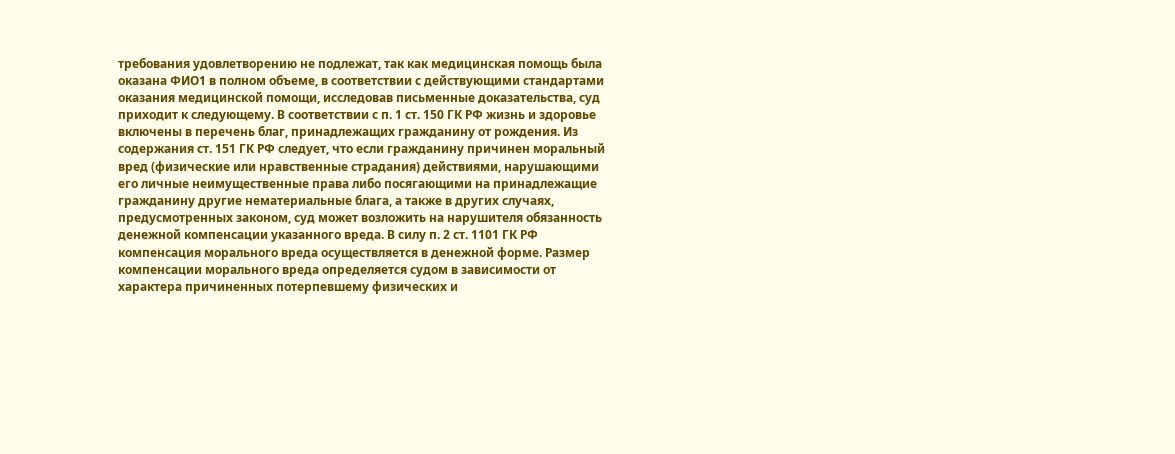требования удовлетворению не подлежат, так как медицинская помощь была оказана ФИО1 в полном объеме, в соответствии с действующими стандартами оказания медицинской помощи, исследовав письменные доказательства, суд приходит к следующему. В соответствии с п. 1 ст. 150 ГК РФ жизнь и здоровье включены в перечень благ, принадлежащих гражданину от рождения. Из содержания ст. 151 ГК РФ следует, что если гражданину причинен моральный вред (физические или нравственные страдания) действиями, нарушающими его личные неимущественные права либо посягающими на принадлежащие гражданину другие нематериальные блага, а также в других случаях, предусмотренных законом, суд может возложить на нарушителя обязанность денежной компенсации указанного вреда. В силу п. 2 ст. 1101 ГК РФ компенсация морального вреда осуществляется в денежной форме. Размер компенсации морального вреда определяется судом в зависимости от характера причиненных потерпевшему физических и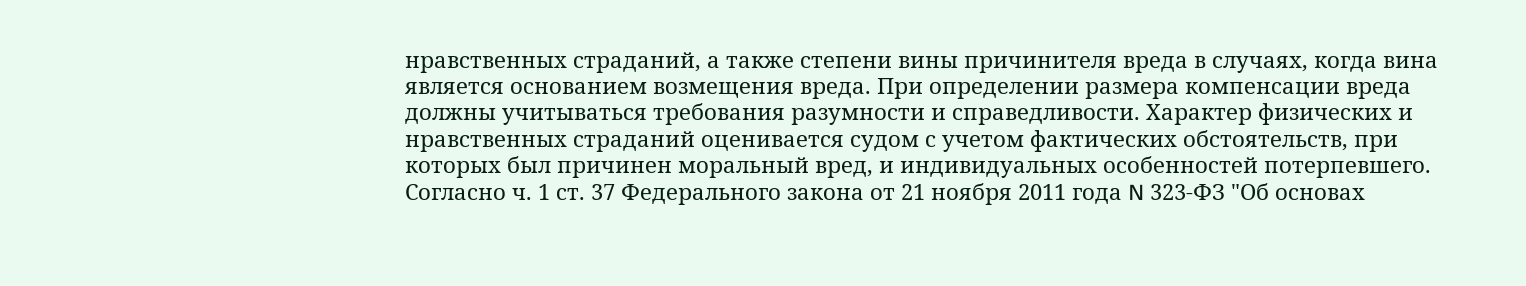нравственных страданий, а также степени вины причинителя вреда в случаях, когда вина является основанием возмещения вреда. При определении размера компенсации вреда должны учитываться требования разумности и справедливости. Характер физических и нравственных страданий оценивается судом с учетом фактических обстоятельств, при которых был причинен моральный вред, и индивидуальных особенностей потерпевшего. Согласно ч. 1 ст. 37 Федерального закона от 21 ноября 2011 года N 323-ФЗ "Об основах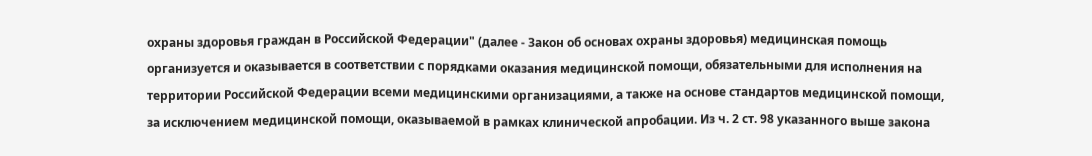охраны здоровья граждан в Российской Федерации" (далее - Закон об основах охраны здоровья) медицинская помощь организуется и оказывается в соответствии с порядками оказания медицинской помощи, обязательными для исполнения на территории Российской Федерации всеми медицинскими организациями, а также на основе стандартов медицинской помощи, за исключением медицинской помощи, оказываемой в рамках клинической апробации. Из ч. 2 ст. 98 указанного выше закона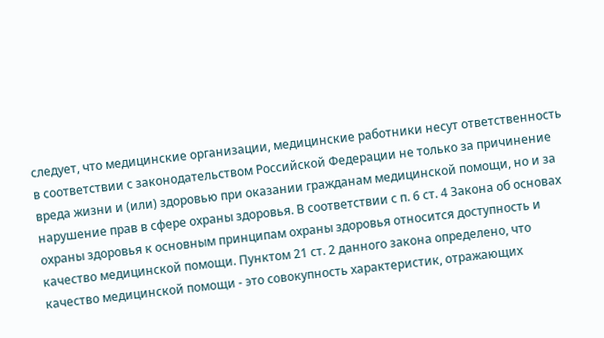следует, что медицинские организации, медицинские работники несут ответственность в соответствии с законодательством Российской Федерации не только за причинение вреда жизни и (или) здоровью при оказании гражданам медицинской помощи, но и за нарушение прав в сфере охраны здоровья. В соответствии с п. 6 ст. 4 Закона об основах охраны здоровья к основным принципам охраны здоровья относится доступность и качество медицинской помощи. Пунктом 21 ст. 2 данного закона определено, что качество медицинской помощи - это совокупность характеристик, отражающих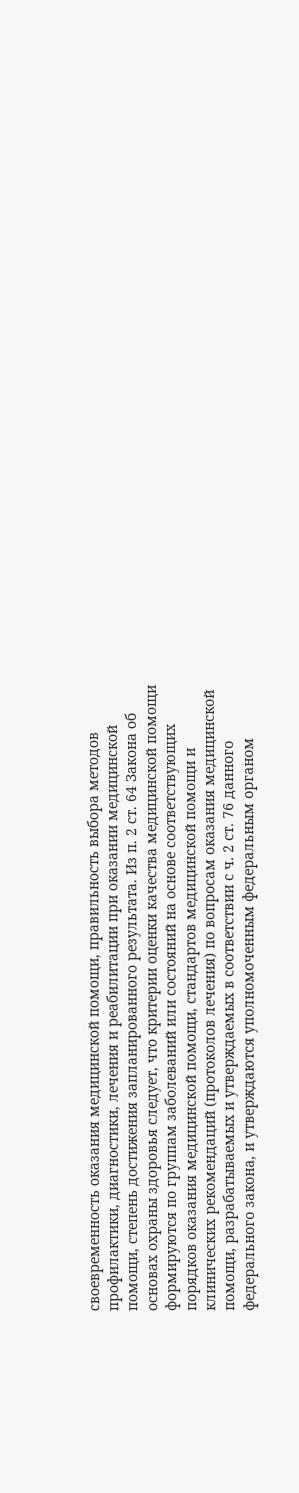своевременность оказания медицинской помощи, правильность выбора методов профилактики, диагностики, лечения и реабилитации при оказании медицинской помощи, степень достижения запланированного результата. Из п. 2 ст. 64 Закона об основах охраны здоровья следует, что критерии оценки качества медицинской помощи формируются по группам заболеваний или состояний на основе соответствующих порядков оказания медицинской помощи, стандартов медицинской помощи и клинических рекомендаций (протоколов лечения) по вопросам оказания медицинской помощи, разрабатываемых и утверждаемых в соответствии с ч. 2 ст. 76 данного федерального закона, и утверждаются уполномоченным федеральным органом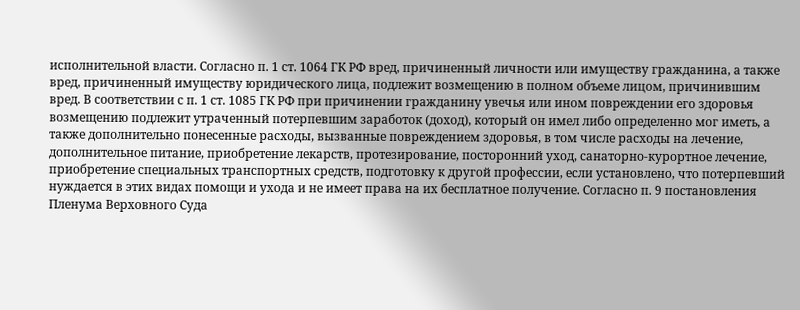исполнительной власти. Согласно п. 1 ст. 1064 ГК РФ вред, причиненный личности или имуществу гражданина, а также вред, причиненный имуществу юридического лица, подлежит возмещению в полном объеме лицом, причинившим вред. В соответствии с п. 1 ст. 1085 ГК РФ при причинении гражданину увечья или ином повреждении его здоровья возмещению подлежит утраченный потерпевшим заработок (доход), который он имел либо определенно мог иметь, а также дополнительно понесенные расходы, вызванные повреждением здоровья, в том числе расходы на лечение, дополнительное питание, приобретение лекарств, протезирование, посторонний уход, санаторно-курортное лечение, приобретение специальных транспортных средств, подготовку к другой профессии, если установлено, что потерпевший нуждается в этих видах помощи и ухода и не имеет права на их бесплатное получение. Согласно п. 9 постановления Пленума Верховного Суда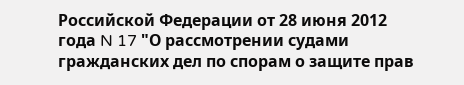Российской Федерации от 28 июня 2012 года N 17 "О рассмотрении судами гражданских дел по спорам о защите прав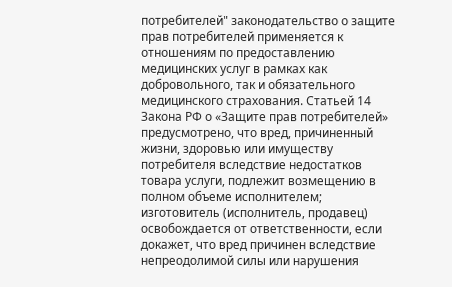потребителей" законодательство о защите прав потребителей применяется к отношениям по предоставлению медицинских услуг в рамках как добровольного, так и обязательного медицинского страхования. Статьей 14 Закона РФ о «Защите прав потребителей» предусмотрено, что вред, причиненный жизни, здоровью или имуществу потребителя вследствие недостатков товара услуги, подлежит возмещению в полном объеме исполнителем; изготовитель (исполнитель, продавец) освобождается от ответственности, если докажет, что вред причинен вследствие непреодолимой силы или нарушения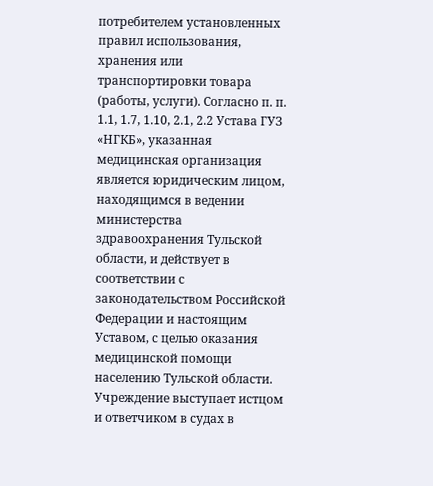потребителем установленных правил использования, хранения или транспортировки товара (работы, услуги). Согласно п. п. 1.1, 1.7, 1.10, 2.1, 2.2 Устава ГУЗ «НГКБ», указанная медицинская организация является юридическим лицом, находящимся в ведении министерства здравоохранения Тульской области, и действует в соответствии с законодательством Российской Федерации и настоящим Уставом, с целью оказания медицинской помощи населению Тульской области. Учреждение выступает истцом и ответчиком в судах в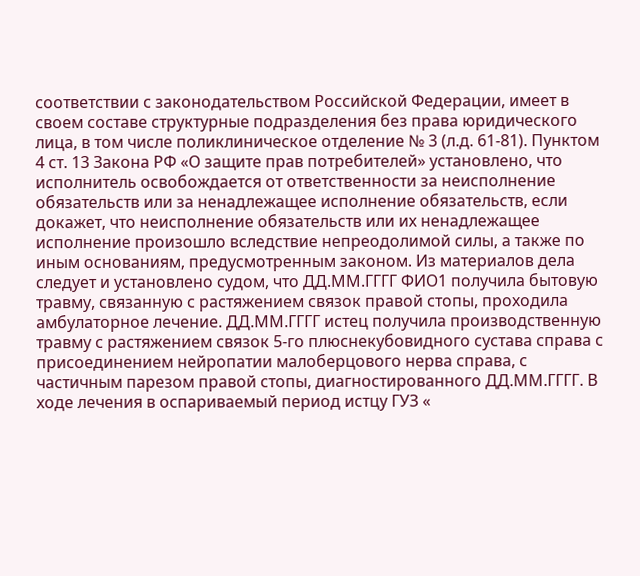соответствии с законодательством Российской Федерации, имеет в своем составе структурные подразделения без права юридического лица, в том числе поликлиническое отделение № 3 (л.д. 61-81). Пунктом 4 ст. 13 Закона РФ «О защите прав потребителей» установлено, что исполнитель освобождается от ответственности за неисполнение обязательств или за ненадлежащее исполнение обязательств, если докажет, что неисполнение обязательств или их ненадлежащее исполнение произошло вследствие непреодолимой силы, а также по иным основаниям, предусмотренным законом. Из материалов дела следует и установлено судом, что ДД.ММ.ГГГГ ФИО1 получила бытовую травму, связанную с растяжением связок правой стопы, проходила амбулаторное лечение. ДД.ММ.ГГГГ истец получила производственную травму с растяжением связок 5-го плюснекубовидного сустава справа с присоединением нейропатии малоберцового нерва справа, с частичным парезом правой стопы, диагностированного ДД.ММ.ГГГГ. В ходе лечения в оспариваемый период истцу ГУЗ «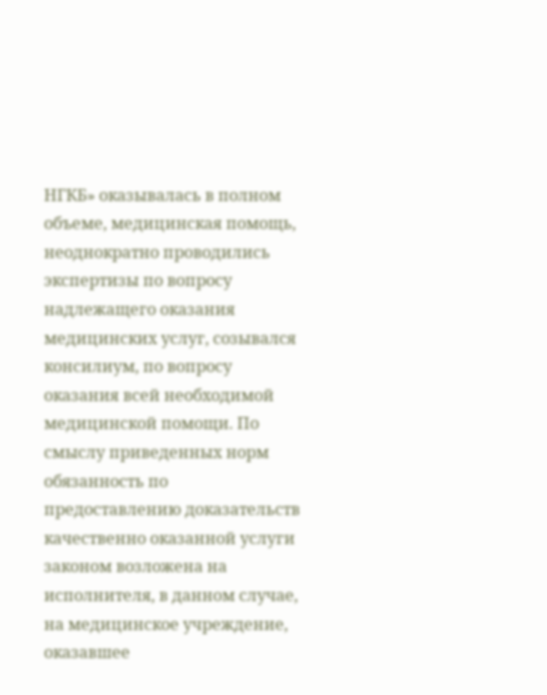НГКБ» оказывалась в полном объеме, медицинская помощь, неоднократно проводились экспертизы по вопросу надлежащего оказания медицинских услуг, созывался консилиум, по вопросу оказания всей необходимой медицинской помощи. По смыслу приведенных норм обязанность по предоставлению доказательств качественно оказанной услуги законом возложена на исполнителя, в данном случае, на медицинское учреждение, оказавшее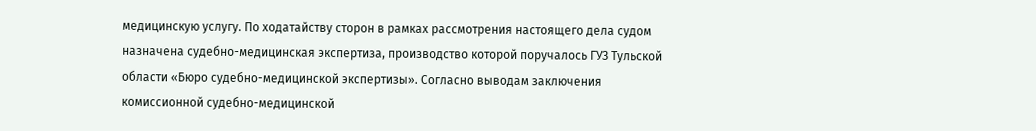медицинскую услугу. По ходатайству сторон в рамках рассмотрения настоящего дела судом назначена судебно-медицинская экспертиза, производство которой поручалось ГУЗ Тульской области «Бюро судебно-медицинской экспертизы». Согласно выводам заключения комиссионной судебно-медицинской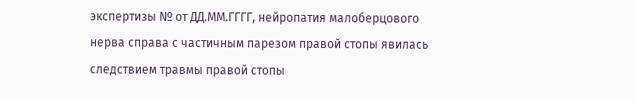экспертизы № от ДД.ММ.ГГГГ, нейропатия малоберцового нерва справа с частичным парезом правой стопы явилась следствием травмы правой стопы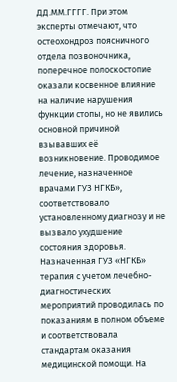ДД.ММ.ГГГГ. При этом эксперты отмечают, что остеохондроз поясничного отдела позвоночника, поперечное полоскостопие оказали косвенное влияние на наличие нарушения функции стопы, но не явились основной причиной взывавших её возникновение. Проводимое лечение, назначенное врачами ГУЗ НГКБ», соответствовало установленному диагнозу и не вызвало ухудшение состояния здоровья. Назначенная ГУЗ «НГКБ» терапия с учетом лечебно-диагностических мероприятий проводилась по показаниям в полном объеме и соответствовала стандартам оказания медицинской помощи. На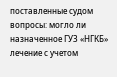поставленные судом вопросы: могло ли назначенное ГУЗ «НГКБ» лечение с учетом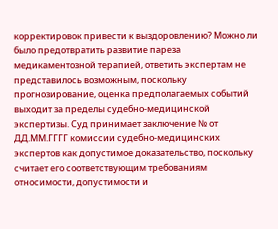корректировок привести к выздоровлению? Можно ли было предотвратить развитие пареза медикаментозной терапией, ответить экспертам не представилось возможным, поскольку прогнозирование, оценка предполагаемых событий выходит за пределы судебно-медицинской экспертизы. Суд принимает заключение № от ДД.ММ.ГГГГ комиссии судебно-медицинских экспертов как допустимое доказательство, поскольку считает его соответствующим требованиям относимости, допустимости и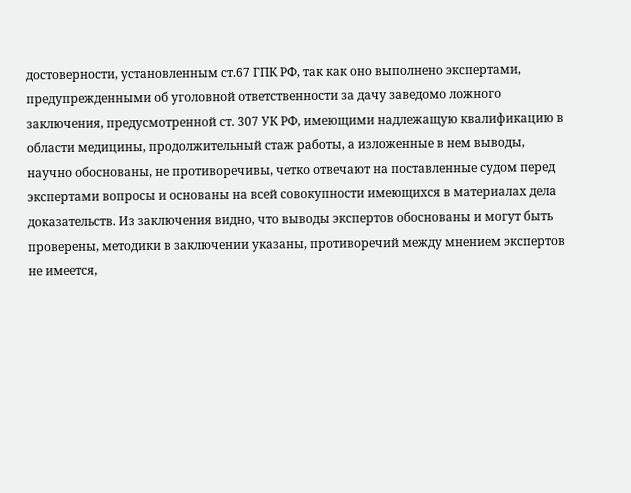достоверности, установленным ст.67 ГПК РФ, так как оно выполнено экспертами, предупрежденными об уголовной ответственности за дачу заведомо ложного заключения, предусмотренной ст. 307 УК РФ, имеющими надлежащую квалификацию в области медицины, продолжительный стаж работы, а изложенные в нем выводы, научно обоснованы, не противоречивы, четко отвечают на поставленные судом перед экспертами вопросы и основаны на всей совокупности имеющихся в материалах дела доказательств. Из заключения видно, что выводы экспертов обоснованы и могут быть проверены, методики в заключении указаны, противоречий между мнением экспертов не имеется,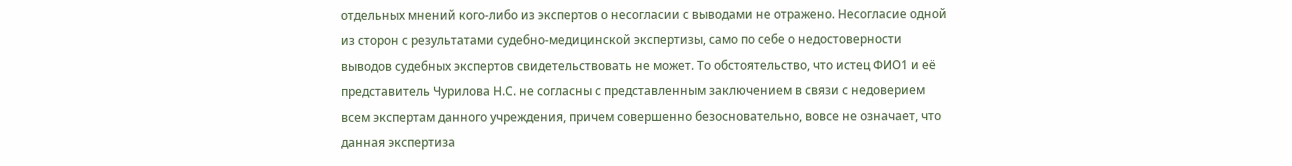отдельных мнений кого-либо из экспертов о несогласии с выводами не отражено. Несогласие одной из сторон с результатами судебно-медицинской экспертизы, само по себе о недостоверности выводов судебных экспертов свидетельствовать не может. То обстоятельство, что истец ФИО1 и её представитель Чурилова Н.С. не согласны с представленным заключением в связи с недоверием всем экспертам данного учреждения, причем совершенно безосновательно, вовсе не означает, что данная экспертиза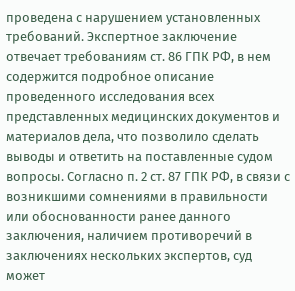проведена с нарушением установленных требований. Экспертное заключение отвечает требованиям ст. 86 ГПК РФ, в нем содержится подробное описание проведенного исследования всех представленных медицинских документов и материалов дела, что позволило сделать выводы и ответить на поставленные судом вопросы. Согласно п. 2 ст. 87 ГПК РФ, в связи с возникшими сомнениями в правильности или обоснованности ранее данного заключения, наличием противоречий в заключениях нескольких экспертов, суд может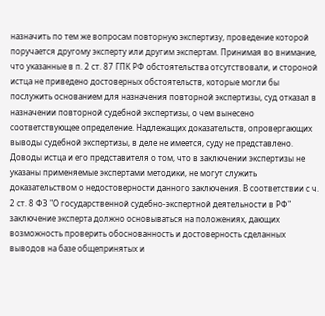назначить по тем же вопросам повторную экспертизу, проведение которой поручается другому эксперту или другим экспертам. Принимая во внимание, что указанные в п. 2 ст. 87 ГПК РФ обстоятельства отсутствовали, и стороной истца не приведено достоверных обстоятельств, которые могли бы послужить основанием для назначения повторной экспертизы, суд отказал в назначении повторной судебной экспертизы, о чем вынесено соответствующее определение. Надлежащих доказательств, опровергающих выводы судебной экспертизы, в деле не имеется, суду не представлено. Доводы истца и его представителя о том, что в заключении экспертизы не указаны применяемые экспертами методики, не могут служить доказательством о недостоверности данного заключения. В соответствии с ч. 2 ст. 8 ФЗ "О государственной судебно-экспертной деятельности в РФ" заключение эксперта должно основываться на положениях, дающих возможность проверить обоснованность и достоверность сделанных выводов на базе общепринятых и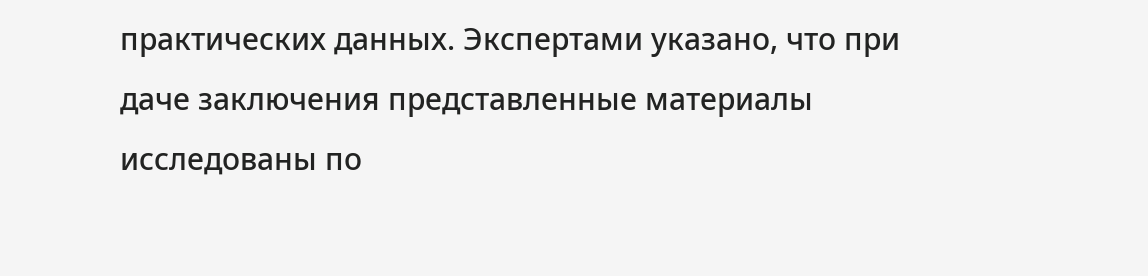практических данных. Экспертами указано, что при даче заключения представленные материалы исследованы по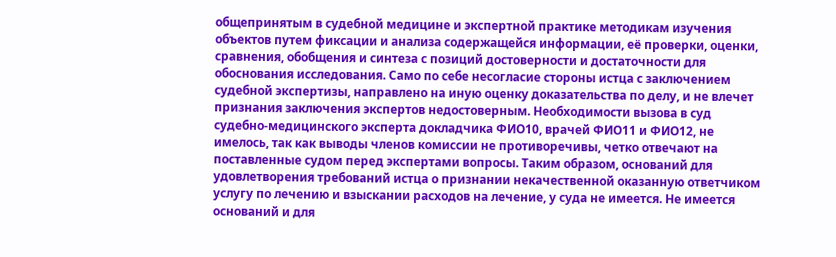общепринятым в судебной медицине и экспертной практике методикам изучения объектов путем фиксации и анализа содержащейся информации, её проверки, оценки, сравнения, обобщения и синтеза с позиций достоверности и достаточности для обоснования исследования. Само по себе несогласие стороны истца с заключением судебной экспертизы, направлено на иную оценку доказательства по делу, и не влечет признания заключения экспертов недостоверным. Необходимости вызова в суд судебно-медицинского эксперта докладчика ФИО10, врачей ФИО11 и ФИО12, не имелось, так как выводы членов комиссии не противоречивы, четко отвечают на поставленные судом перед экспертами вопросы. Таким образом, оснований для удовлетворения требований истца о признании некачественной оказанную ответчиком услугу по лечению и взыскании расходов на лечение, у суда не имеется. Не имеется оснований и для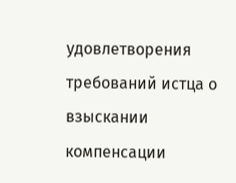удовлетворения требований истца о взыскании компенсации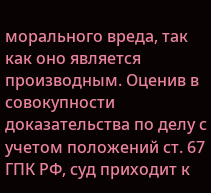морального вреда, так как оно является производным. Оценив в совокупности доказательства по делу с учетом положений ст. 67 ГПК РФ, суд приходит к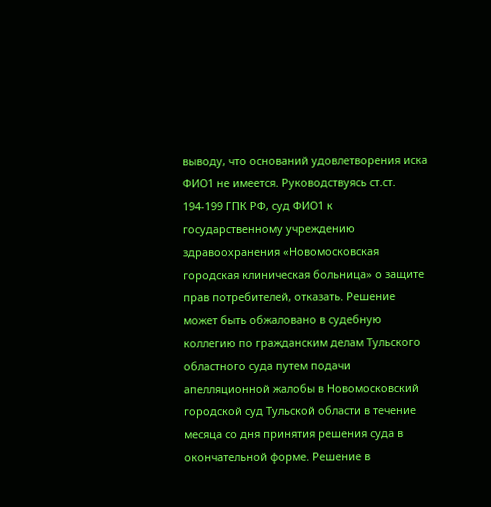выводу, что оснований удовлетворения иска ФИО1 не имеется. Руководствуясь ст.ст. 194-199 ГПК РФ, суд ФИО1 к государственному учреждению здравоохранения «Новомосковская городская клиническая больница» о защите прав потребителей, отказать. Решение может быть обжаловано в судебную коллегию по гражданским делам Тульского областного суда путем подачи апелляционной жалобы в Новомосковский городской суд Тульской области в течение месяца со дня принятия решения суда в окончательной форме. Решение в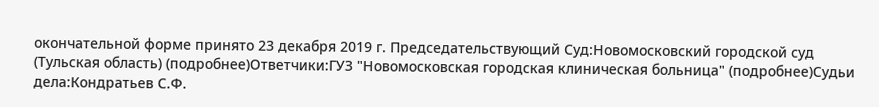окончательной форме принято 23 декабря 2019 г. Председательствующий Суд:Новомосковский городской суд (Тульская область) (подробнее)Ответчики:ГУЗ "Новомосковская городская клиническая больница" (подробнее)Судьи дела:Кондратьев С.Ф.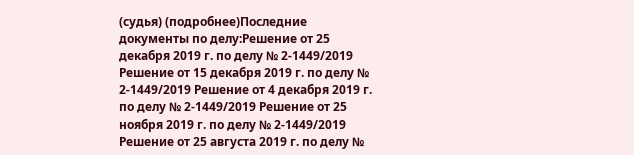(судья) (подробнее)Последние документы по делу:Решение от 25 декабря 2019 г. по делу № 2-1449/2019 Решение от 15 декабря 2019 г. по делу № 2-1449/2019 Решение от 4 декабря 2019 г. по делу № 2-1449/2019 Решение от 25 ноября 2019 г. по делу № 2-1449/2019 Решение от 25 августа 2019 г. по делу №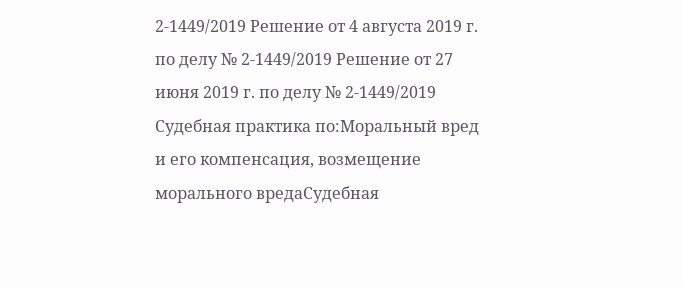2-1449/2019 Решение от 4 августа 2019 г. по делу № 2-1449/2019 Решение от 27 июня 2019 г. по делу № 2-1449/2019 Судебная практика по:Моральный вред и его компенсация, возмещение морального вредаСудебная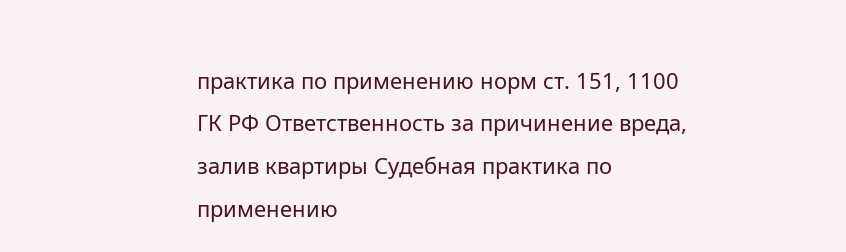практика по применению норм ст. 151, 1100 ГК РФ Ответственность за причинение вреда, залив квартиры Судебная практика по применению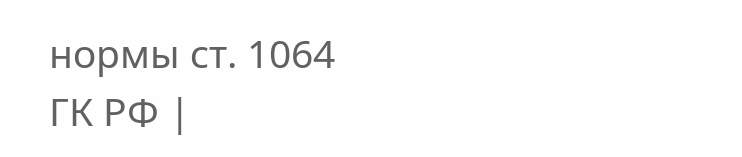нормы ст. 1064 ГК РФ |